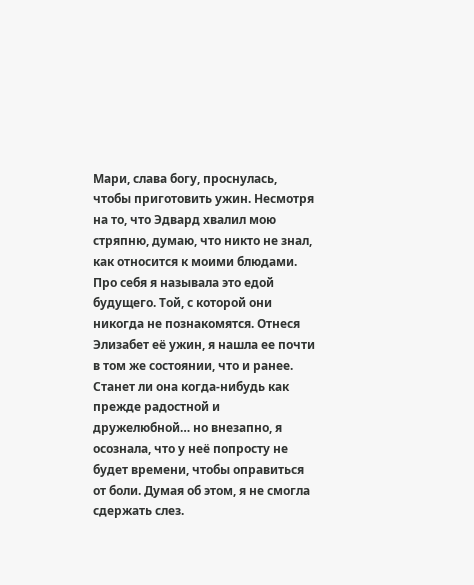Мари, слава богу, проснулась, чтобы приготовить ужин. Несмотря на то, что Эдвард хвалил мою стряпню, думаю, что никто не знал, как относится к моими блюдами. Про себя я называла это едой будущего. Той, с которой они никогда не познакомятся. Отнеся Элизабет её ужин, я нашла ее почти в том же состоянии, что и ранее. Станет ли она когда-нибудь как прежде радостной и дружелюбной… но внезапно, я осознала, что у неё попросту не будет времени, чтобы оправиться от боли. Думая об этом, я не смогла сдержать слез.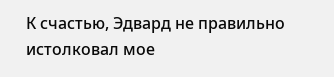К счастью, Эдвард не правильно истолковал мое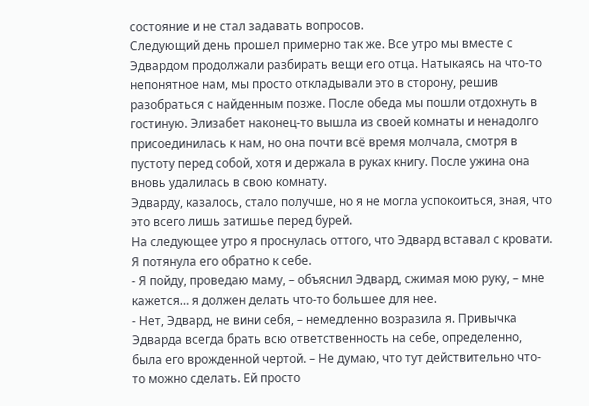состояние и не стал задавать вопросов.
Следующий день прошел примерно так же. Все утро мы вместе с Эдвардом продолжали разбирать вещи его отца. Натыкаясь на что-то непонятное нам, мы просто откладывали это в сторону, решив разобраться с найденным позже. После обеда мы пошли отдохнуть в гостиную. Элизабет наконец-то вышла из своей комнаты и ненадолго присоединилась к нам, но она почти всё время молчала, смотря в пустоту перед собой, хотя и держала в руках книгу. После ужина она вновь удалилась в свою комнату.
Эдварду, казалось, стало получше, но я не могла успокоиться, зная, что это всего лишь затишье перед бурей.
На следующее утро я проснулась оттого, что Эдвард вставал с кровати. Я потянула его обратно к себе.
- Я пойду, проведаю маму, – объяснил Эдвард, сжимая мою руку, – мне кажется… я должен делать что-то большее для нее.
- Нет, Эдвард, не вини себя, – немедленно возразила я. Привычка Эдварда всегда брать всю ответственность на себе, определенно, была его врожденной чертой. – Не думаю, что тут действительно что-то можно сделать. Ей просто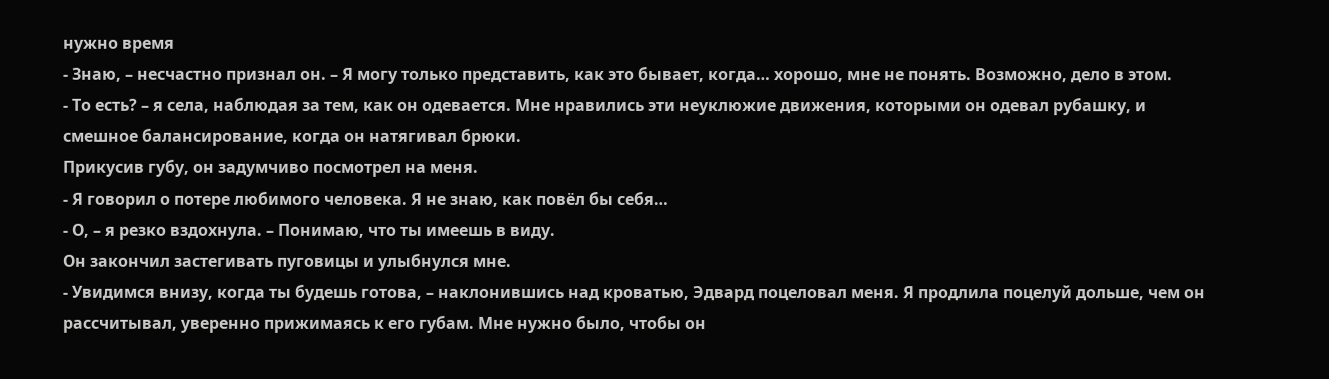нужно время
- Знаю, – несчастно признал он. – Я могу только представить, как это бывает, когда… хорошо, мне не понять. Возможно, дело в этом.
- То есть? – я села, наблюдая за тем, как он одевается. Мне нравились эти неуклюжие движения, которыми он одевал рубашку, и смешное балансирование, когда он натягивал брюки.
Прикусив губу, он задумчиво посмотрел на меня.
- Я говорил о потере любимого человека. Я не знаю, как повёл бы себя…
- О, – я резко вздохнула. – Понимаю, что ты имеешь в виду.
Он закончил застегивать пуговицы и улыбнулся мне.
- Увидимся внизу, когда ты будешь готова, – наклонившись над кроватью, Эдвард поцеловал меня. Я продлила поцелуй дольше, чем он рассчитывал, уверенно прижимаясь к его губам. Мне нужно было, чтобы он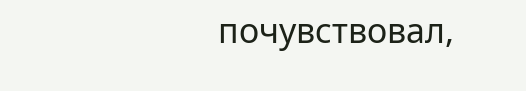почувствовал,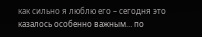как сильно я люблю его – сегодня это казалось особенно важным… по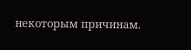некоторым причинам.